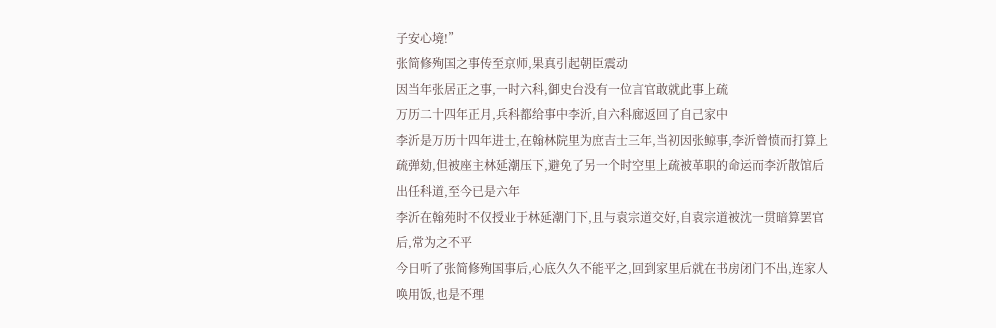子安心境!”
张简修殉国之事传至京师,果真引起朝臣震动
因当年张居正之事,一时六科,御史台没有一位言官敢就此事上疏
万历二十四年正月,兵科都给事中李沂,自六科廊返回了自己家中
李沂是万历十四年进士,在翰林院里为庶吉士三年,当初因张鲸事,李沂曾愤而打算上疏弹劾,但被座主林延潮压下,避免了另一个时空里上疏被革职的命运而李沂散馆后出任科道,至今已是六年
李沂在翰苑时不仅授业于林延潮门下,且与袁宗道交好,自袁宗道被沈一贯暗算罢官后,常为之不平
今日听了张简修殉国事后,心底久久不能平之,回到家里后就在书房闭门不出,连家人唤用饭,也是不理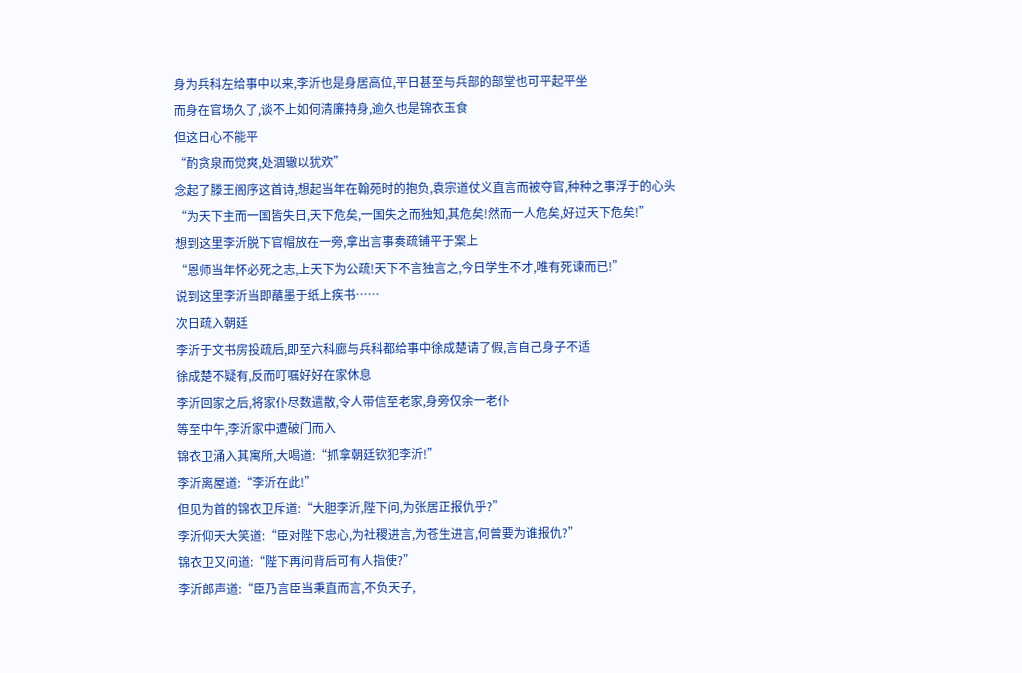身为兵科左给事中以来,李沂也是身居高位,平日甚至与兵部的部堂也可平起平坐
而身在官场久了,谈不上如何清廉持身,逾久也是锦衣玉食
但这日心不能平
“酌贪泉而觉爽,处涸辙以犹欢”
念起了滕王阁序这首诗,想起当年在翰苑时的抱负,袁宗道仗义直言而被夺官,种种之事浮于的心头
“为天下主而一国皆失日,天下危矣,一国失之而独知,其危矣!然而一人危矣,好过天下危矣!”
想到这里李沂脱下官帽放在一旁,拿出言事奏疏铺平于案上
“恩师当年怀必死之志,上天下为公疏!天下不言独言之,今日学生不才,唯有死谏而已!”
说到这里李沂当即蘸墨于纸上疾书……
次日疏入朝廷
李沂于文书房投疏后,即至六科廊与兵科都给事中徐成楚请了假,言自己身子不适
徐成楚不疑有,反而叮嘱好好在家休息
李沂回家之后,将家仆尽数遣散,令人带信至老家,身旁仅余一老仆
等至中午,李沂家中遭破门而入
锦衣卫涌入其寓所,大喝道:“抓拿朝廷钦犯李沂!”
李沂离屋道:“李沂在此!”
但见为首的锦衣卫斥道:“大胆李沂,陛下问,为张居正报仇乎?”
李沂仰天大笑道:“臣对陛下忠心,为社稷进言,为苍生进言,何曾要为谁报仇?”
锦衣卫又问道:“陛下再问背后可有人指使?”
李沂郎声道:“臣乃言臣当秉直而言,不负天子,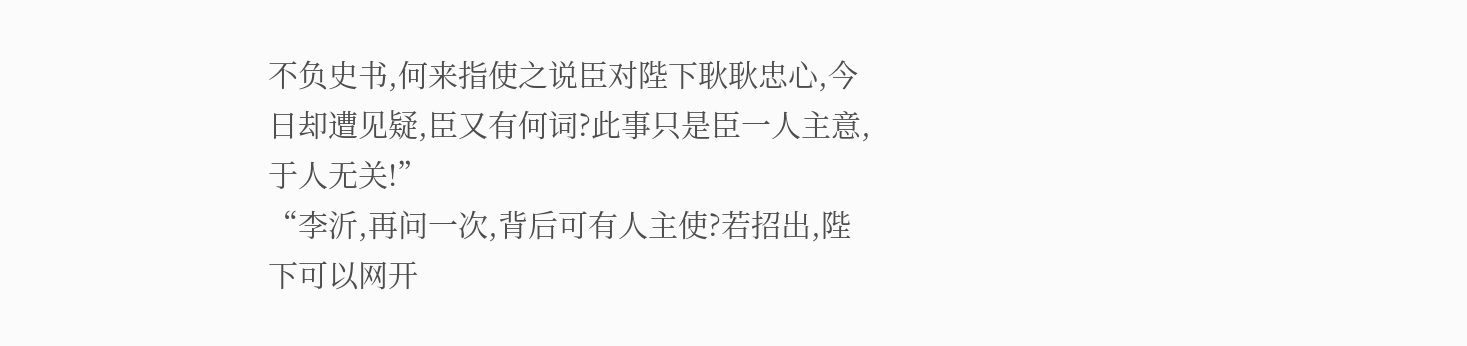不负史书,何来指使之说臣对陛下耿耿忠心,今日却遭见疑,臣又有何词?此事只是臣一人主意,于人无关!”
“李沂,再问一次,背后可有人主使?若招出,陛下可以网开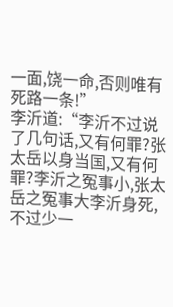一面,饶一命,否则唯有死路一条!”
李沂道:“李沂不过说了几句话,又有何罪?张太岳以身当国,又有何罪?李沂之冤事小,张太岳之冤事大李沂身死,不过少一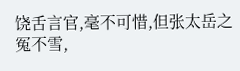饶舌言官,毫不可惜,但张太岳之冤不雪,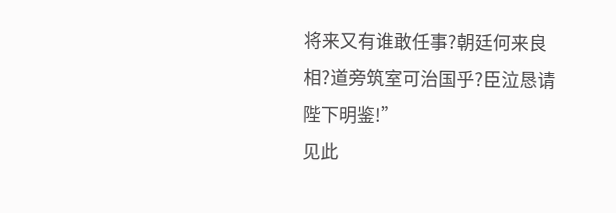将来又有谁敢任事?朝廷何来良相?道旁筑室可治国乎?臣泣恳请陛下明鉴!”
见此